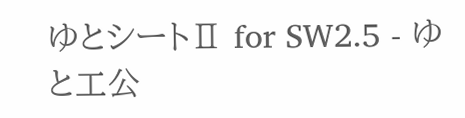ゆとシートⅡ for SW2.5 - ゆと工公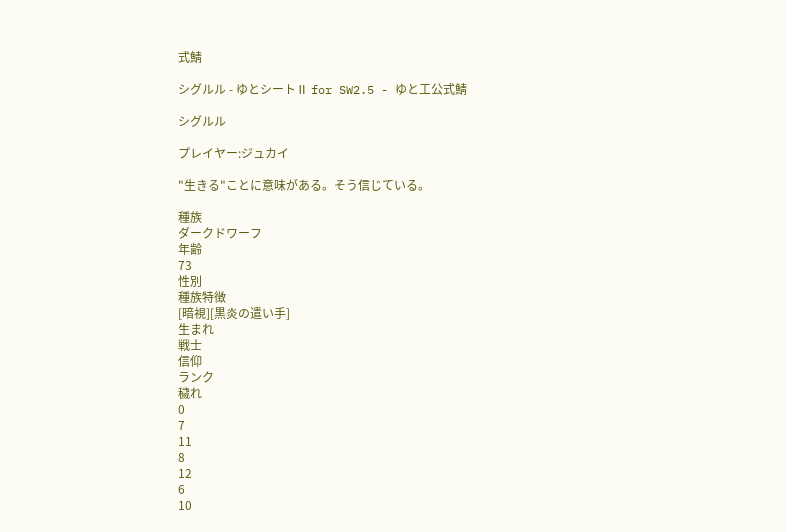式鯖

シグルル - ゆとシートⅡ for SW2.5 - ゆと工公式鯖

シグルル

プレイヤー:ジュカイ

"生きる"ことに意味がある。そう信じている。

種族
ダークドワーフ
年齢
73
性別
種族特徴
[暗視][黒炎の遣い手]
生まれ
戦士
信仰
ランク
穢れ
0
7
11
8
12
6
10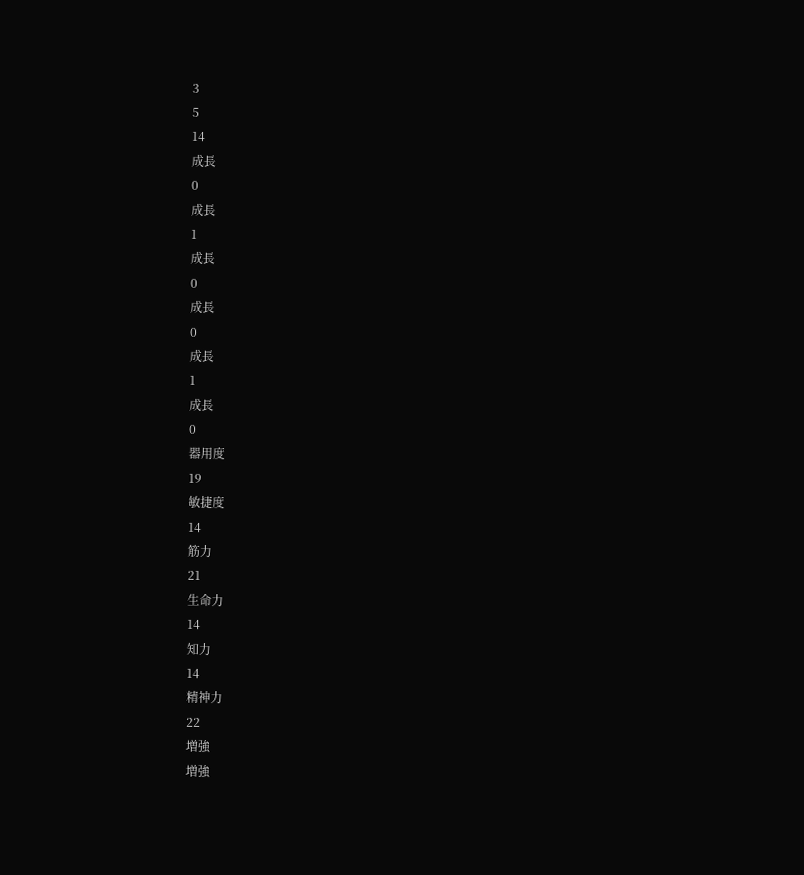3
5
14
成長
0
成長
1
成長
0
成長
0
成長
1
成長
0
器用度
19
敏捷度
14
筋力
21
生命力
14
知力
14
精神力
22
増強
増強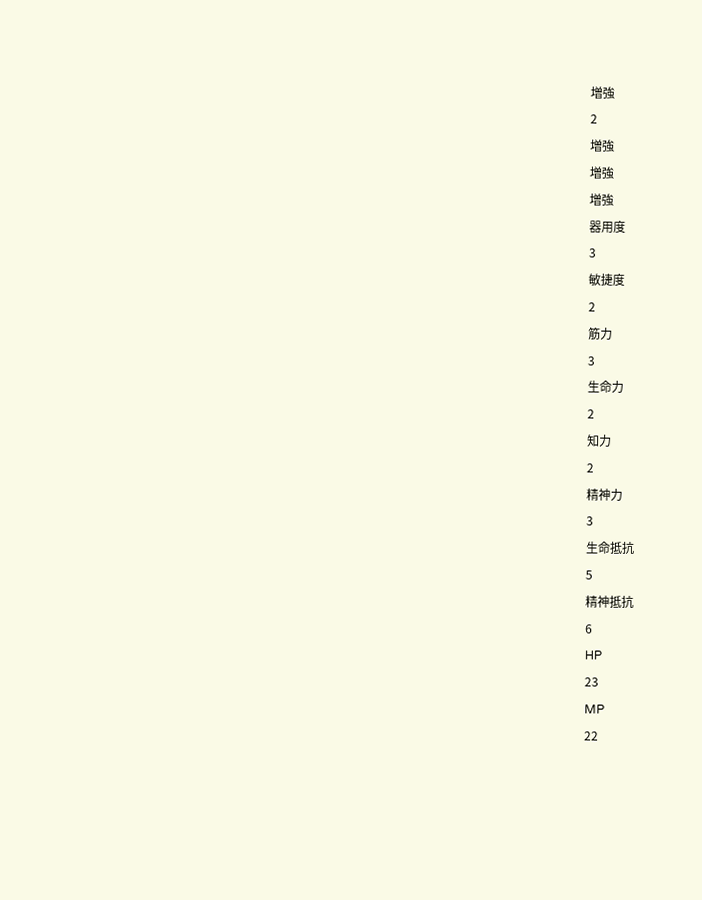増強
2
増強
増強
増強
器用度
3
敏捷度
2
筋力
3
生命力
2
知力
2
精神力
3
生命抵抗
5
精神抵抗
6
HP
23
MP
22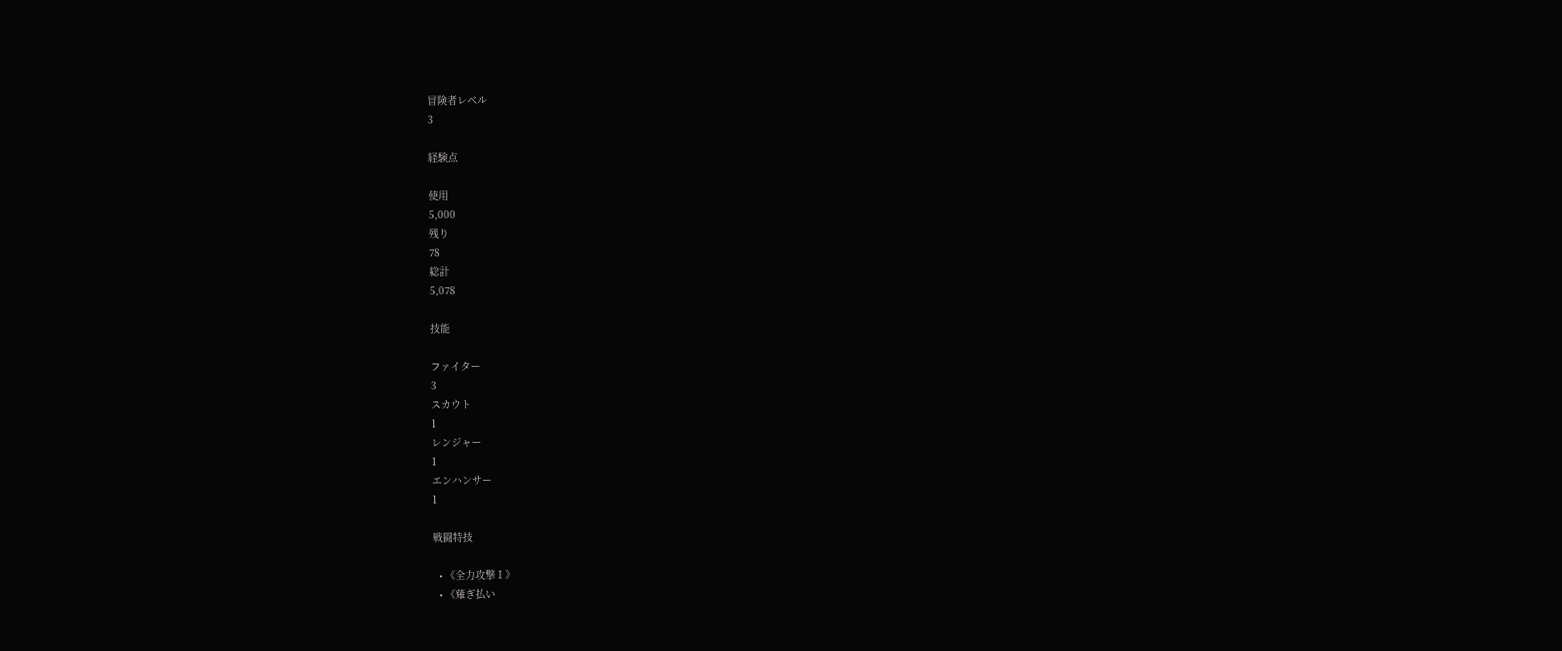冒険者レベル
3

経験点

使用
5,000
残り
78
総計
5,078

技能

ファイター
3
スカウト
1
レンジャー
1
エンハンサー
1

戦闘特技

  • 《全力攻撃Ⅰ》
  • 《薙ぎ払い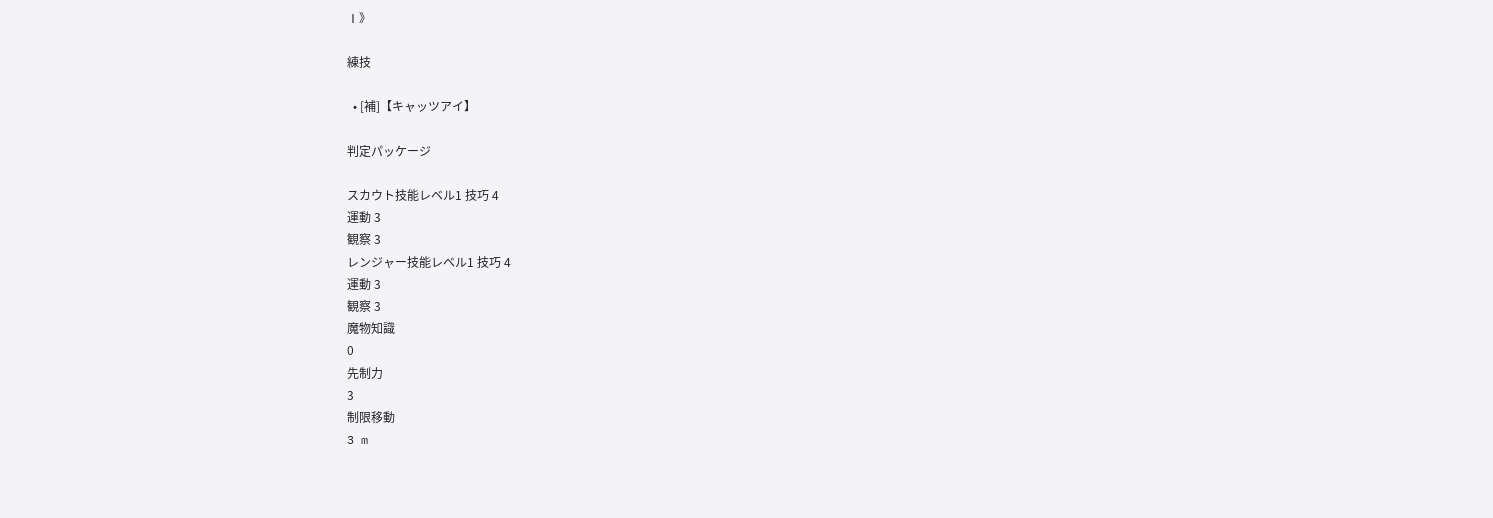Ⅰ》

練技

  • [補]【キャッツアイ】

判定パッケージ

スカウト技能レベル1 技巧 4
運動 3
観察 3
レンジャー技能レベル1 技巧 4
運動 3
観察 3
魔物知識
0
先制力
3
制限移動
3 m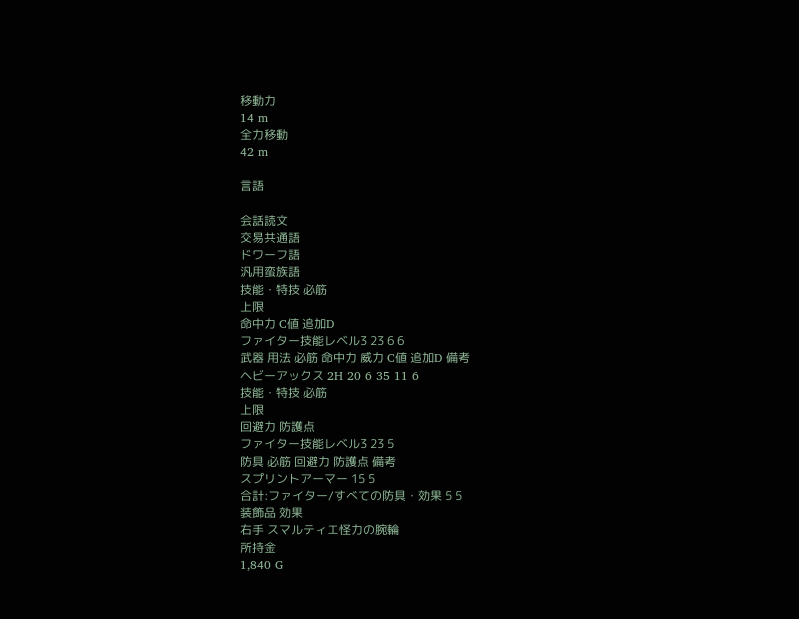移動力
14 m
全力移動
42 m

言語

会話読文
交易共通語
ドワーフ語
汎用蛮族語
技能・特技 必筋
上限
命中力 C値 追加D
ファイター技能レベル3 23 6 6
武器 用法 必筋 命中力 威力 C値 追加D 備考
ヘビーアックス 2H 20 6 35 11 6
技能・特技 必筋
上限
回避力 防護点
ファイター技能レベル3 23 5
防具 必筋 回避力 防護点 備考
スプリントアーマー 15 5
合計:ファイター/すべての防具・効果 5 5
装飾品 効果
右手 スマルティエ怪力の腕輪
所持金
1,840 G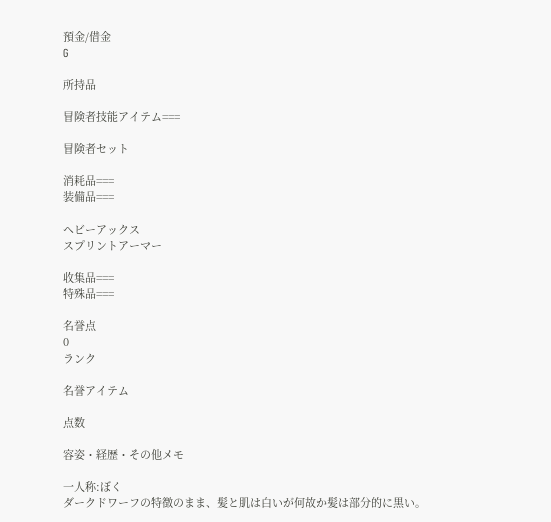預金/借金
G

所持品

冒険者技能アイテム===

冒険者セット

消耗品===
装備品===

ヘビーアックス
スプリントアーマー

收集品===
特殊品===

名誉点
0
ランク

名誉アイテム

点数

容姿・経歴・その他メモ

一人称:ぼく
ダークドワーフの特徴のまま、髪と肌は白いが何故か髪は部分的に黒い。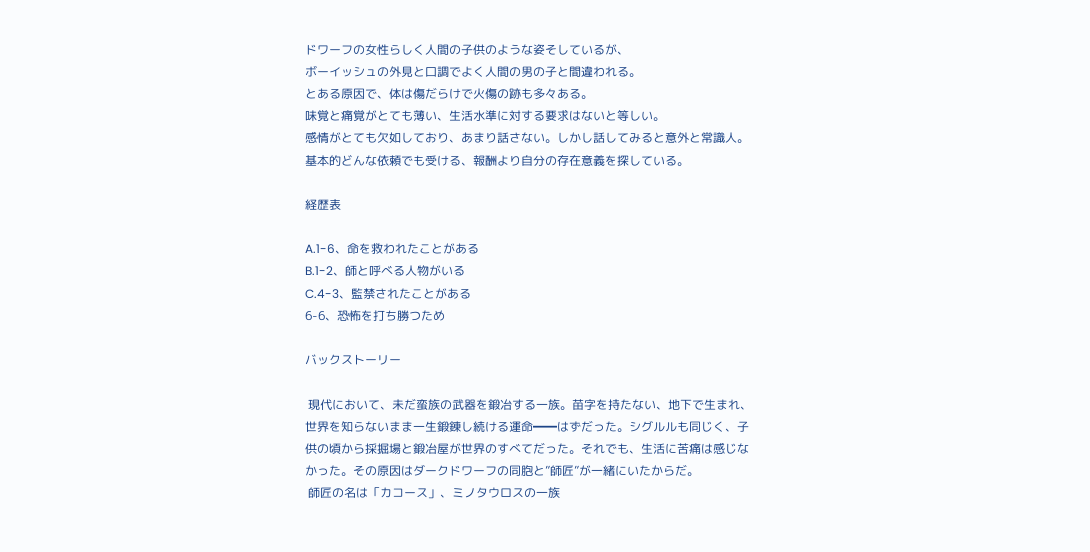ドワーフの女性らしく人間の子供のような姿そしているが、
ボーイッシュの外見と口調でよく人間の男の子と間違われる。
とある原因で、体は傷だらけで火傷の跡も多々ある。
味覚と痛覚がとても薄い、生活水準に対する要求はないと等しい。
感情がとても欠如しており、あまり話さない。しかし話してみると意外と常識人。
基本的どんな依頼でも受ける、報酬より自分の存在意義を探している。

経歴表

A.1-6、命を救われたことがある
B.1-2、師と呼べる人物がいる
C.4-3、監禁されたことがある
6-6、恐怖を打ち勝つため

バックストーリー

 現代において、未だ蛮族の武器を鍛冶する一族。苗字を持たない、地下で生まれ、世界を知らないまま一生鍛錬し続ける運命━━はずだった。シグルルも同じく、子供の頃から採掘場と鍛冶屋が世界のすべてだった。それでも、生活に苦痛は感じなかった。その原因はダークドワーフの同胞と”師匠”が一緒にいたからだ。
 師匠の名は「カコース」、ミノタウロスの一族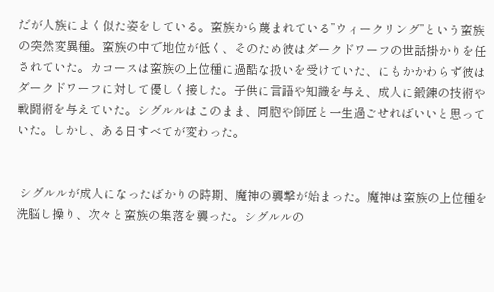だが人族によく似た姿をしている。蛮族から蔑まれている”ウィークリング”という蛮族の突然変異種。蛮族の中で地位が低く、そのため彼はダークドワーフの世話掛かりを任されていた。カコースは蛮族の上位種に過酷な扱いを受けていた、にもかかわらず彼はダークドワーフに対して優しく接した。子供に言語や知識を与え、成人に鍛錬の技術や戦闘術を与えていた。シグルルはこのまま、同胞や師匠と一生過ごせればいいと思っていた。しかし、ある日すべてが変わった。


 シグルルが成人になったばかりの時期、魔神の襲撃が始まった。魔神は蛮族の上位種を洗脳し操り、次々と蛮族の集落を襲った。シグルルの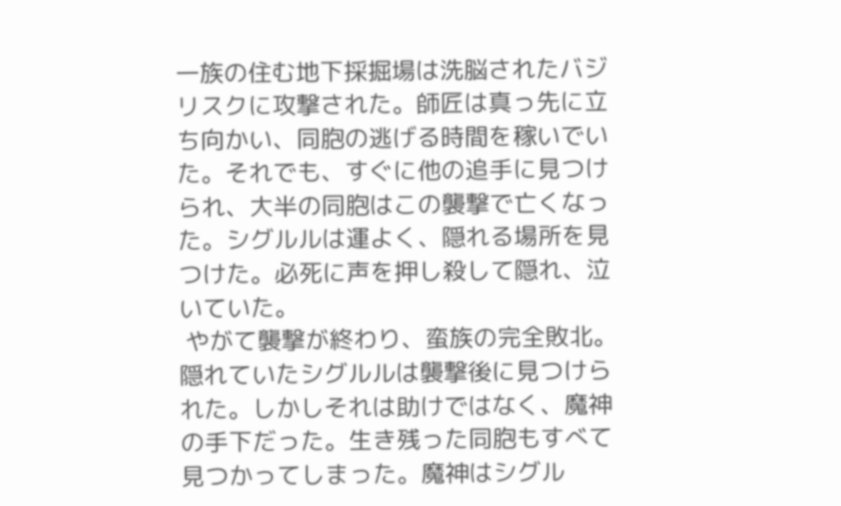一族の住む地下採掘場は洗脳されたバジリスクに攻撃された。師匠は真っ先に立ち向かい、同胞の逃げる時間を稼いでいた。それでも、すぐに他の追手に見つけられ、大半の同胞はこの襲撃で亡くなった。シグルルは運よく、隠れる場所を見つけた。必死に声を押し殺して隠れ、泣いていた。
 やがて襲撃が終わり、蛮族の完全敗北。隠れていたシグルルは襲撃後に見つけられた。しかしそれは助けではなく、魔神の手下だった。生き残った同胞もすべて見つかってしまった。魔神はシグル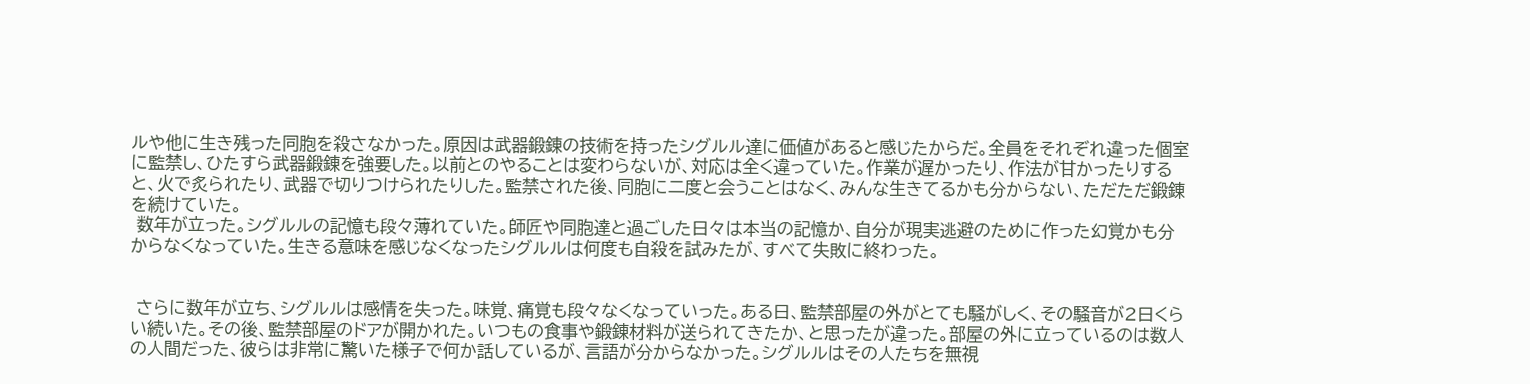ルや他に生き残った同胞を殺さなかった。原因は武器鍛錬の技術を持ったシグルル達に価値があると感じたからだ。全員をそれぞれ違った個室に監禁し、ひたすら武器鍛錬を強要した。以前とのやることは変わらないが、対応は全く違っていた。作業が遅かったり、作法が甘かったりすると、火で炙られたり、武器で切りつけられたりした。監禁された後、同胞に二度と会うことはなく、みんな生きてるかも分からない、ただただ鍛錬を続けていた。
 数年が立った。シグルルの記憶も段々薄れていた。師匠や同胞達と過ごした日々は本当の記憶か、自分が現実逃避のために作った幻覚かも分からなくなっていた。生きる意味を感じなくなったシグルルは何度も自殺を試みたが、すべて失敗に終わった。


 さらに数年が立ち、シグルルは感情を失った。味覚、痛覚も段々なくなっていった。ある日、監禁部屋の外がとても騒がしく、その騒音が2日くらい続いた。その後、監禁部屋のドアが開かれた。いつもの食事や鍛錬材料が送られてきたか、と思ったが違った。部屋の外に立っているのは数人の人間だった、彼らは非常に驚いた様子で何か話しているが、言語が分からなかった。シグルルはその人たちを無視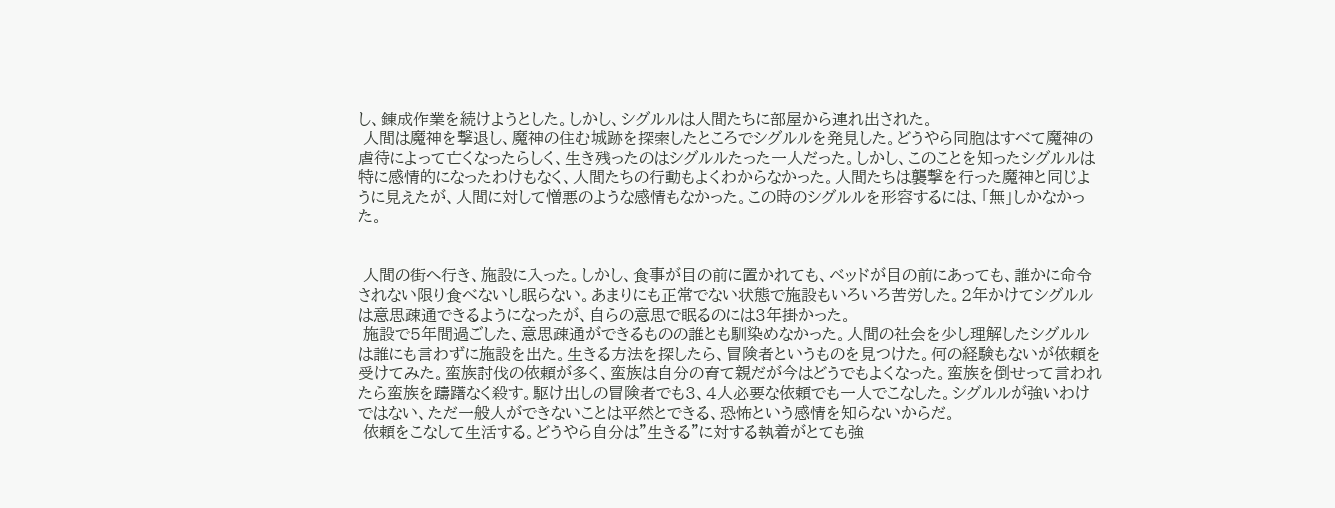し、錬成作業を続けようとした。しかし、シグルルは人間たちに部屋から連れ出された。
 人間は魔神を撃退し、魔神の住む城跡を探索したところでシグルルを発見した。どうやら同胞はすべて魔神の虐待によって亡くなったらしく、生き残ったのはシグルルたった一人だった。しかし、このことを知ったシグルルは特に感情的になったわけもなく、人間たちの行動もよくわからなかった。人間たちは襲撃を行った魔神と同じように見えたが、人間に対して憎悪のような感情もなかった。この時のシグルルを形容するには、「無」しかなかった。


 人間の街へ行き、施設に入った。しかし、食事が目の前に置かれても、ベッドが目の前にあっても、誰かに命令されない限り食べないし眠らない。あまりにも正常でない状態で施設もいろいろ苦労した。2年かけてシグルルは意思疎通できるようになったが、自らの意思で眠るのには3年掛かった。
 施設で5年間過ごした、意思疎通ができるものの誰とも馴染めなかった。人間の社会を少し理解したシグルルは誰にも言わずに施設を出た。生きる方法を探したら、冒険者というものを見つけた。何の経験もないが依頼を受けてみた。蛮族討伐の依頼が多く、蛮族は自分の育て親だが今はどうでもよくなった。蛮族を倒せって言われたら蛮族を躊躇なく殺す。駆け出しの冒険者でも3、4人必要な依頼でも一人でこなした。シグルルが強いわけではない、ただ一般人ができないことは平然とできる、恐怖という感情を知らないからだ。
 依頼をこなして生活する。どうやら自分は”生きる”に対する執着がとても強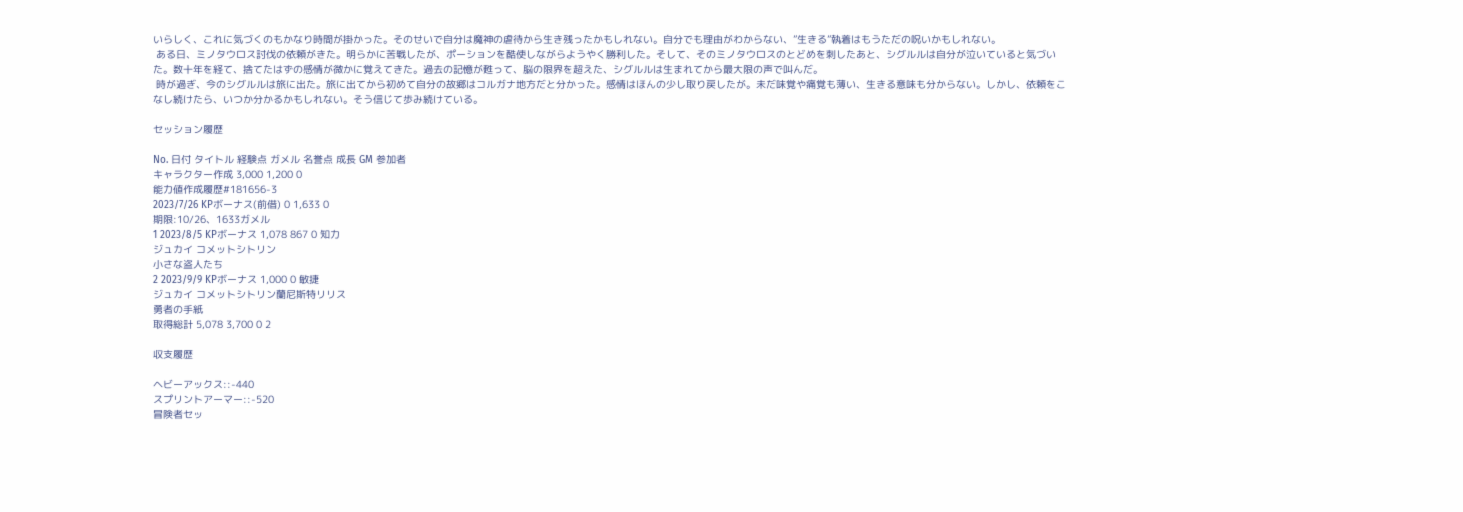いらしく、これに気づくのもかなり時間が掛かった。そのせいで自分は魔神の虐待から生き残ったかもしれない。自分でも理由がわからない、”生きる”執着はもうただの呪いかもしれない。
 ある日、ミノタウロス討伐の依頼がきた。明らかに苦戦したが、ポーションを酷使しながらようやく勝利した。そして、そのミノタウロスのとどめを刺したあと、シグルルは自分が泣いていると気づいた。数十年を経て、捨てたはずの感情が微かに覚えてきた。過去の記憶が甦って、脳の限界を超えた、シグルルは生まれてから最大限の声で叫んだ。
 時が過ぎ、今のシグルルは旅に出た。旅に出てから初めて自分の故郷はコルガナ地方だと分かった。感情はほんの少し取り戻したが。未だ味覚や痛覚も薄い、生きる意味も分からない。しかし、依頼をこなし続けたら、いつか分かるかもしれない。そう信じて歩み続けている。

セッション履歴

No. 日付 タイトル 経験点 ガメル 名誉点 成長 GM 参加者
キャラクター作成 3,000 1,200 0
能力値作成履歴#181656-3
2023/7/26 KPボーナス(前借) 0 1,633 0
期限:10/26、1633ガメル
1 2023/8/5 KPボーナス 1,078 867 0 知力
ジュカイ コメットシトリン
小さな盗人たち
2 2023/9/9 KPボーナス 1,000 0 敏捷
ジュカイ コメットシトリン蘭尼斯特リリス
勇者の手紙
取得総計 5,078 3,700 0 2

収支履歴

ヘビーアックス::-440
スプリントアーマー::-520
冒険者セッ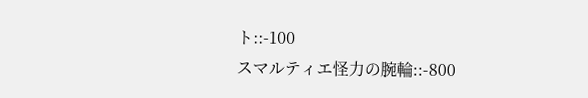ト::-100
スマルティエ怪力の腕輪::-800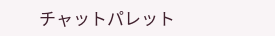チャットパレット